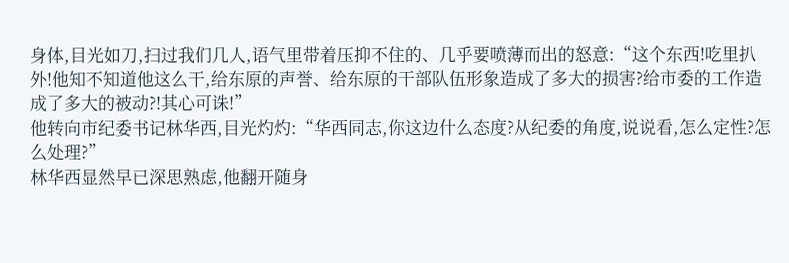身体,目光如刀,扫过我们几人,语气里带着压抑不住的、几乎要喷薄而出的怒意:“这个东西!吃里扒外!他知不知道他这么干,给东原的声誉、给东原的干部队伍形象造成了多大的损害?给市委的工作造成了多大的被动?!其心可诛!”
他转向市纪委书记林华西,目光灼灼:“华西同志,你这边什么态度?从纪委的角度,说说看,怎么定性?怎么处理?”
林华西显然早已深思熟虑,他翻开随身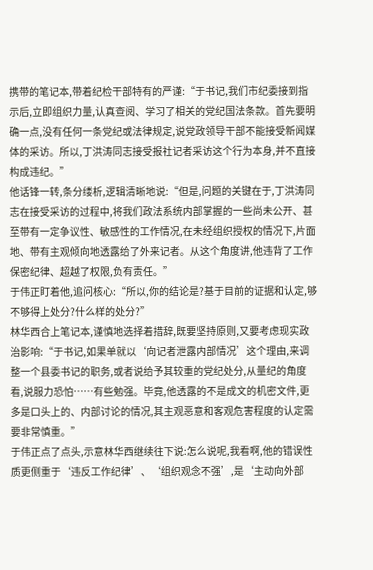携带的笔记本,带着纪检干部特有的严谨:“于书记,我们市纪委接到指示后,立即组织力量,认真查阅、学习了相关的党纪国法条款。首先要明确一点,没有任何一条党纪或法律规定,说党政领导干部不能接受新闻媒体的采访。所以,丁洪涛同志接受报社记者采访这个行为本身,并不直接构成违纪。”
他话锋一转,条分缕析,逻辑清晰地说:“但是,问题的关键在于,丁洪涛同志在接受采访的过程中,将我们政法系统内部掌握的一些尚未公开、甚至带有一定争议性、敏感性的工作情况,在未经组织授权的情况下,片面地、带有主观倾向地透露给了外来记者。从这个角度讲,他违背了工作保密纪律、超越了权限,负有责任。”
于伟正盯着他,追问核心:“所以,你的结论是?基于目前的证据和认定,够不够得上处分?什么样的处分?”
林华西合上笔记本,谨慎地选择着措辞,既要坚持原则,又要考虑现实政治影响:“于书记,如果单就以‘向记者泄露内部情况’这个理由,来调整一个县委书记的职务,或者说给予其较重的党纪处分,从量纪的角度看,说服力恐怕……有些勉强。毕竟,他透露的不是成文的机密文件,更多是口头上的、内部讨论的情况,其主观恶意和客观危害程度的认定需要非常慎重。”
于伟正点了点头,示意林华西继续往下说:怎么说呢,我看啊,他的错误性质更侧重于‘违反工作纪律’、‘组织观念不强’,是‘主动向外部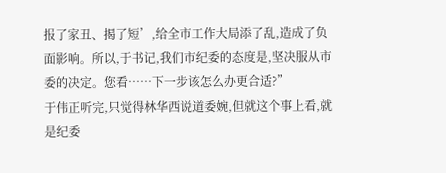报了家丑、揭了短’,给全市工作大局添了乱,造成了负面影响。所以,于书记,我们市纪委的态度是,坚决服从市委的决定。您看……下一步该怎么办更合适?”
于伟正听完,只觉得林华西说道委婉,但就这个事上看,就是纪委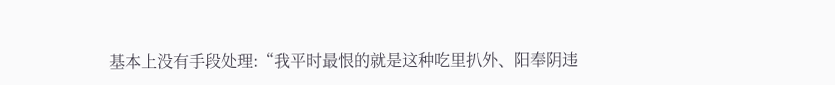基本上没有手段处理:“我平时最恨的就是这种吃里扒外、阳奉阴违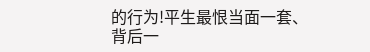的行为!平生最恨当面一套、背后一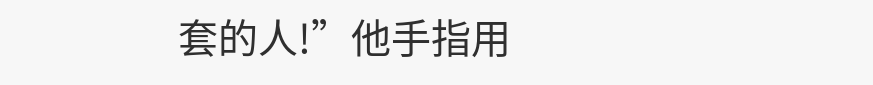套的人!”他手指用